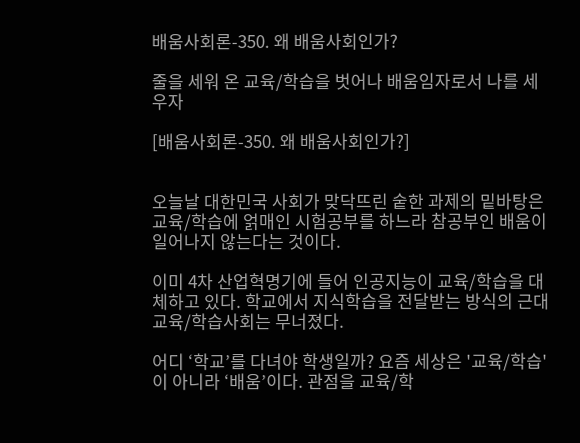배움사회론-350. 왜 배움사회인가?

줄을 세워 온 교육/학습을 벗어나 배움임자로서 나를 세우자

[배움사회론-350. 왜 배움사회인가?]


오늘날 대한민국 사회가 맞닥뜨린 숱한 과제의 밑바탕은 교육/학습에 얽매인 시험공부를 하느라 참공부인 배움이 일어나지 않는다는 것이다.

이미 4차 산업혁명기에 들어 인공지능이 교육/학습을 대체하고 있다. 학교에서 지식학습을 전달받는 방식의 근대 교육/학습사회는 무너졌다.

어디 ‘학교’를 다녀야 학생일까? 요즘 세상은 '교육/학습'이 아니라 ‘배움’이다. 관점을 교육/학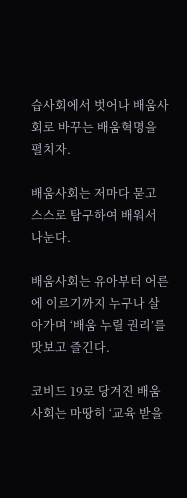습사회에서 벗어나 배움사회로 바꾸는 배움혁명을 펼치자.

배움사회는 저마다 묻고 스스로 탐구하여 배워서 나눈다.

배움사회는 유아부터 어른에 이르기까지 누구나 살아가며 ‘배움 누릴 권리’를 맛보고 즐긴다.

코비드 19로 당겨진 배움 사회는 마땅히 ‘교육 받을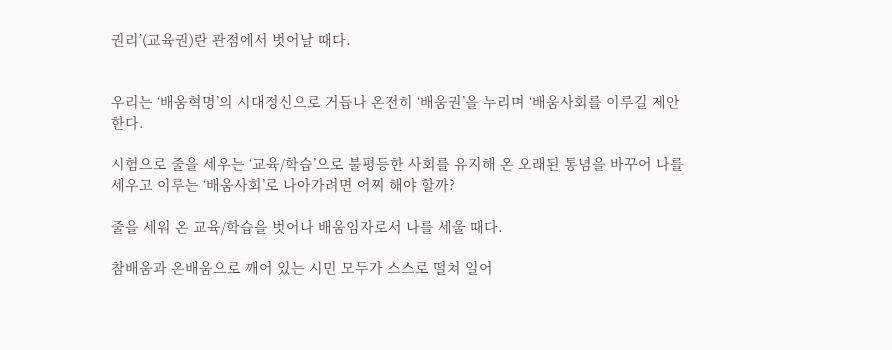권리’(교육권)란 관점에서 벗어날 때다.


우리는 ‘배움혁명’의 시대정신으로 거듭나 온전히 ‘배움권’을 누리며 ‘배움사회를 이루길 제안한다.

시험으로 줄을 세우는 ‘교육/학습’으로 불평등한 사회를 유지해 온 오래된 통념을 바꾸어 나를 세우고 이루는 ‘배움사회’로 나아가려면 어찌 해야 할까?

줄을 세워 온 교육/학습을 벗어나 배움임자로서 나를 세울 때다.

참배움과 온배움으로 깨어 있는 시민 모두가 스스로 떨쳐 일어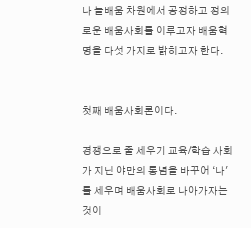나 늘배움 차원에서 공정하고 정의로운 배움사회를 이루고자 배움혁명을 다섯 가지로 밝히고자 한다.


첫째 배움사회론이다.

경쟁으로 줄 세우기 교육/학습 사회가 지닌 야만의 통념을 바꾸어 ‘나'를 세우며 배움사회로 나아가자는 것이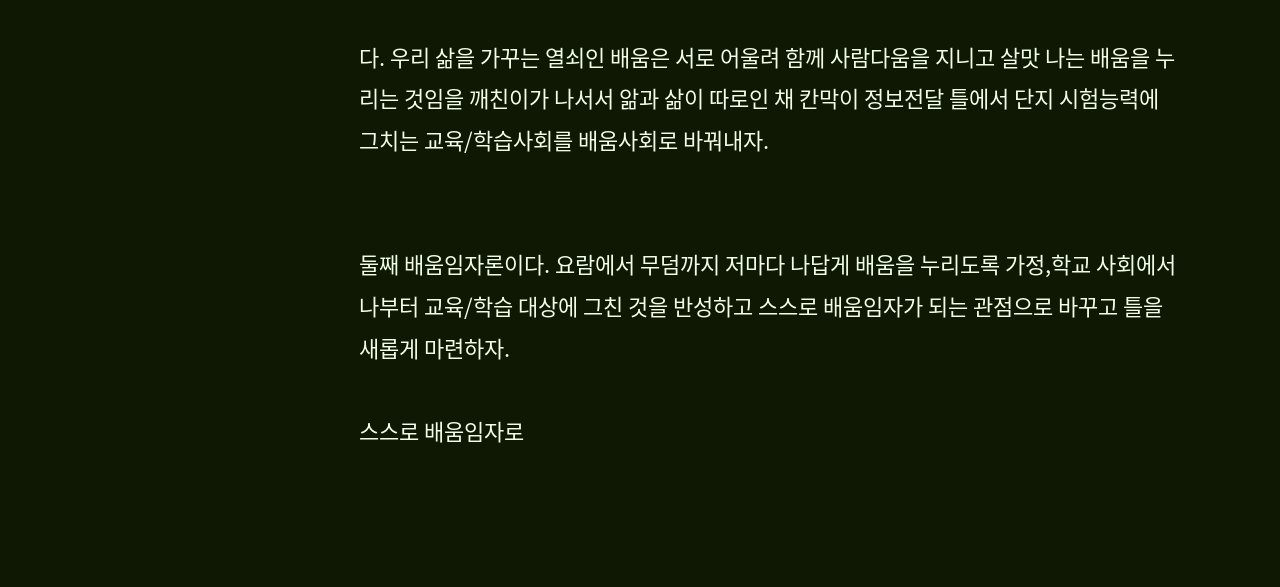다. 우리 삶을 가꾸는 열쇠인 배움은 서로 어울려 함께 사람다움을 지니고 살맛 나는 배움을 누리는 것임을 깨친이가 나서서 앎과 삶이 따로인 채 칸막이 정보전달 틀에서 단지 시험능력에 그치는 교육/학습사회를 배움사회로 바꿔내자.


둘째 배움임자론이다. 요람에서 무덤까지 저마다 나답게 배움을 누리도록 가정,학교 사회에서 나부터 교육/학습 대상에 그친 것을 반성하고 스스로 배움임자가 되는 관점으로 바꾸고 틀을 새롭게 마련하자.

스스로 배움임자로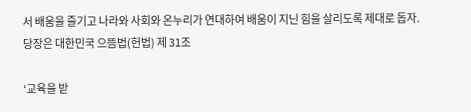서 배움을 즐기고 나라와 사회와 온누리가 연대하여 배움이 지닌 힘을 살리도록 제대로 돕자. 당장은 대한민국 으뜸법(헌법) 제 31조

‘교육을 받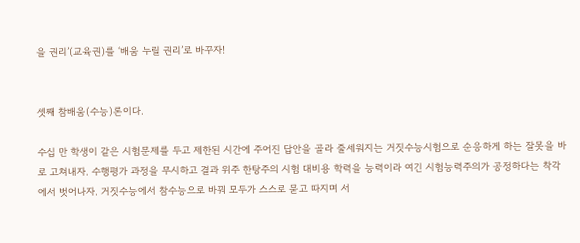을 권리’(교육권)를 ‘배움 누릴 권리’로 바꾸자!


셋째 참배움(수능)론이다.

수십 만 학생이 같은 시험문제를 두고 제한된 시간에 주어진 답안을 골라 줄세워지는 거짓수능시험으로 순응하게 하는 잘못을 바로 고쳐내자. 수행평가 과정을 무시하고 결과 위주 한탕주의 시험 대비용 학력을 능력이라 여긴 시험능력주의가 공정하다는 착각에서 벗어나자. 거짓수능에서 참수능으로 바꿔 모두가 스스로 묻고 따지며 서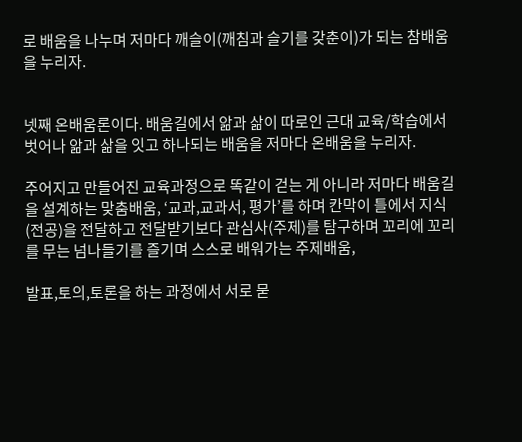로 배움을 나누며 저마다 깨슬이(깨침과 슬기를 갖춘이)가 되는 참배움을 누리자.


넷째 온배움론이다. 배움길에서 앎과 삶이 따로인 근대 교육/학습에서 벗어나 앎과 삶을 잇고 하나되는 배움을 저마다 온배움을 누리자.

주어지고 만들어진 교육과정으로 똑같이 걷는 게 아니라 저마다 배움길을 설계하는 맞춤배움, ‘교과,교과서, 평가’를 하며 칸막이 틀에서 지식(전공)을 전달하고 전달받기보다 관심사(주제)를 탐구하며 꼬리에 꼬리를 무는 넘나들기를 즐기며 스스로 배워가는 주제배움,

발표,토의,토론을 하는 과정에서 서로 묻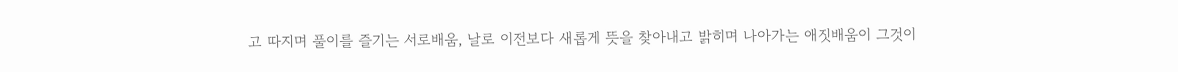고 따지며 풀이를 즐기는 서로배움, 날로 이전보다 새롭게 뜻을 찾아내고 밝히며 나아가는 애짓배움이 그것이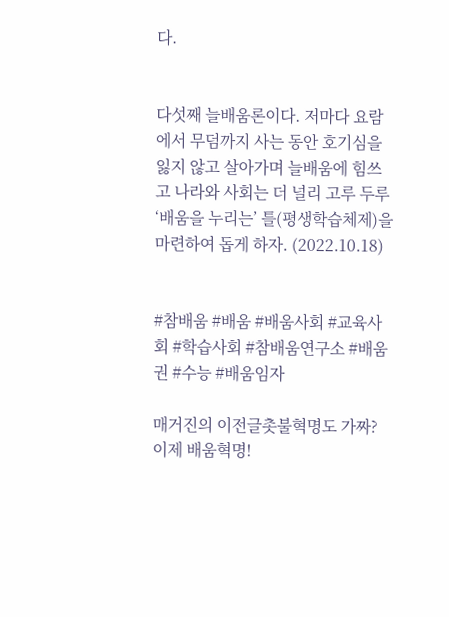다.


다섯째 늘배움론이다. 저마다 요람에서 무덤까지 사는 동안 호기심을 잃지 않고 살아가며 늘배움에 힘쓰고 나라와 사회는 더 널리 고루 두루 ‘배움을 누리는’ 틀(평생학습체제)을 마련하여 돕게 하자. (2022.10.18)


#참배움 #배움 #배움사회 #교육사회 #학습사회 #참배움연구소 #배움권 #수능 #배움임자

매거진의 이전글촛불혁명도 가짜? 이제 배움혁명!